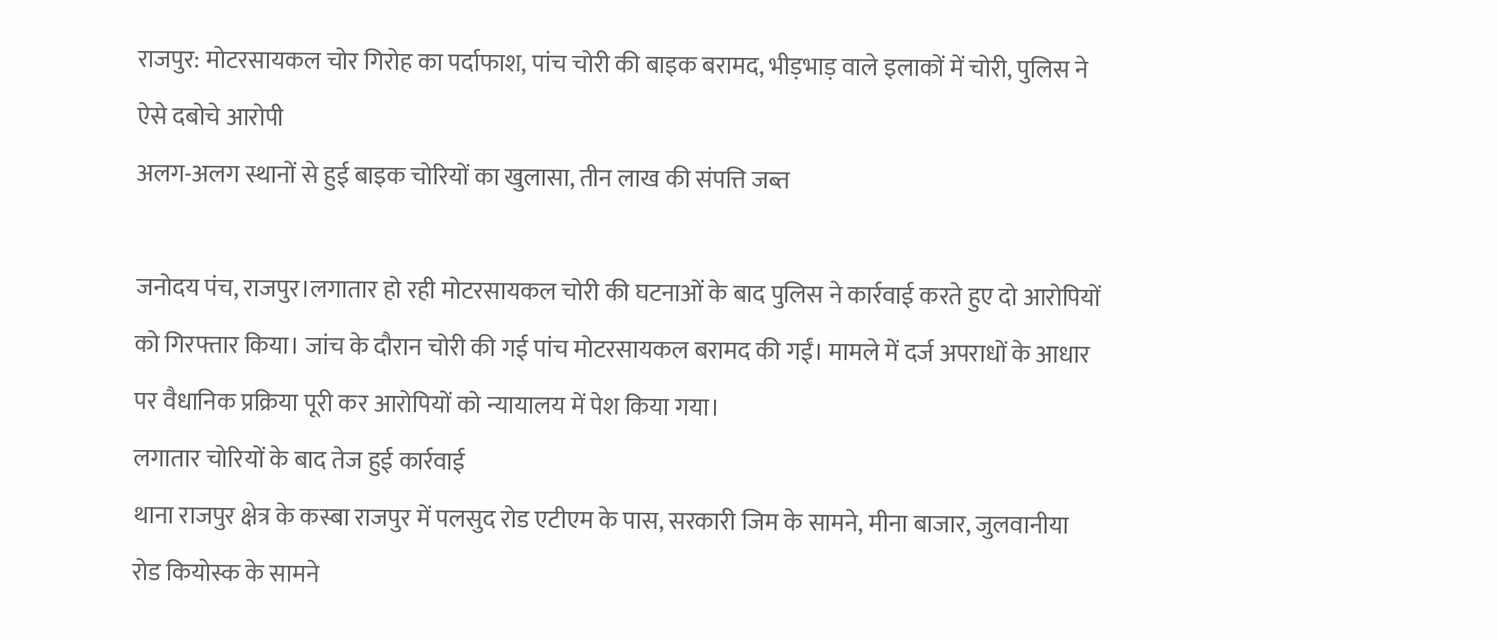राजपुर: मोटरसायकल चोर गिरोह का पर्दाफाश, पांच चोरी की बाइक बरामद, भीड़भाड़ वाले इलाकों में चोरी, पुलिस ने ऐसे दबोचे आरोपी
अलग-अलग स्थानों से हुई बाइक चोरियों का खुलासा, तीन लाख की संपत्ति जब्त

जनोदय पंच, राजपुर।लगातार हो रही मोटरसायकल चोरी की घटनाओं के बाद पुलिस ने कार्रवाई करते हुए दो आरोपियों को गिरफ्तार किया। जांच के दौरान चोरी की गई पांच मोटरसायकल बरामद की गईं। मामले में दर्ज अपराधों के आधार पर वैधानिक प्रक्रिया पूरी कर आरोपियों को न्यायालय में पेश किया गया।
लगातार चोरियों के बाद तेज हुई कार्रवाई
थाना राजपुर क्षेत्र के कस्बा राजपुर में पलसुद रोड एटीएम के पास, सरकारी जिम के सामने, मीना बाजार, जुलवानीया रोड कियोस्क के सामने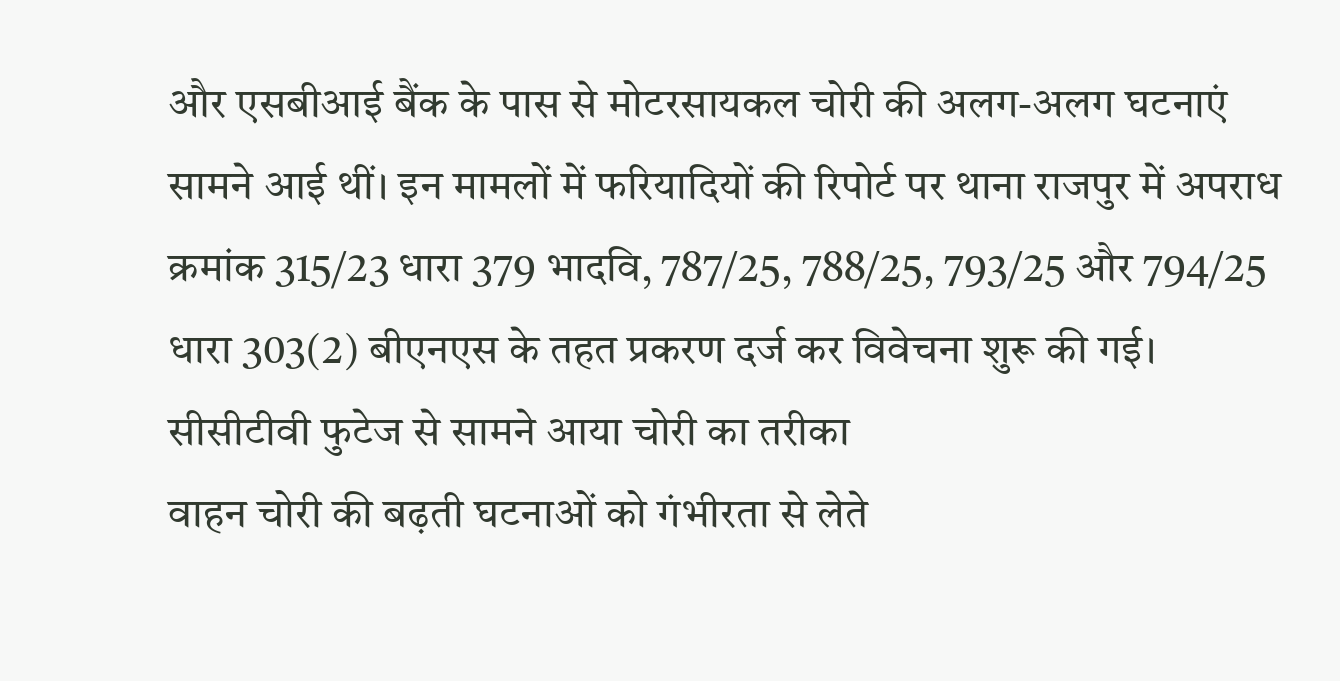और एसबीआई बैंक के पास से मोटरसायकल चोरी की अलग-अलग घटनाएं सामने आई थीं। इन मामलों में फरियादियों की रिपोर्ट पर थाना राजपुर में अपराध क्रमांक 315/23 धारा 379 भादवि, 787/25, 788/25, 793/25 और 794/25 धारा 303(2) बीएनएस के तहत प्रकरण दर्ज कर विवेचना शुरू की गई।
सीसीटीवी फुटेज से सामने आया चोरी का तरीका
वाहन चोरी की बढ़ती घटनाओं को गंभीरता से लेते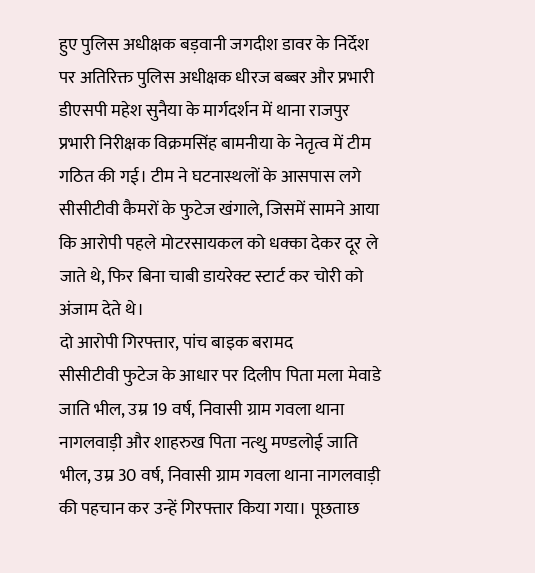हुए पुलिस अधीक्षक बड़वानी जगदीश डावर के निर्देश पर अतिरिक्त पुलिस अधीक्षक धीरज बब्बर और प्रभारी डीएसपी महेश सुनैया के मार्गदर्शन में थाना राजपुर प्रभारी निरीक्षक विक्रमसिंह बामनीया के नेतृत्व में टीम गठित की गई। टीम ने घटनास्थलों के आसपास लगे सीसीटीवी कैमरों के फुटेज खंगाले, जिसमें सामने आया कि आरोपी पहले मोटरसायकल को धक्का देकर दूर ले जाते थे, फिर बिना चाबी डायरेक्ट स्टार्ट कर चोरी को अंजाम देते थे।
दो आरोपी गिरफ्तार, पांच बाइक बरामद
सीसीटीवी फुटेज के आधार पर दिलीप पिता मला मेवाडे जाति भील, उम्र 19 वर्ष, निवासी ग्राम गवला थाना नागलवाड़ी और शाहरुख पिता नत्थु मण्डलोई जाति भील, उम्र 30 वर्ष, निवासी ग्राम गवला थाना नागलवाड़ी की पहचान कर उन्हें गिरफ्तार किया गया। पूछताछ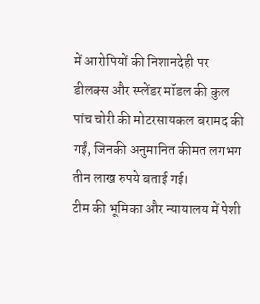में आरोपियों की निशानदेही पर डीलक्स और स्प्लेंडर मॉडल की कुल पांच चोरी की मोटरसायकल बरामद की गईं, जिनकी अनुमानित कीमत लगभग तीन लाख रुपये बताई गई।
टीम की भूमिका और न्यायालय में पेशी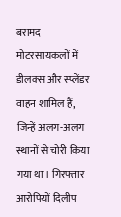बरामद मोटरसायकलों में डीलक्स और स्प्लेंडर वाहन शामिल हैं, जिन्हें अलग-अलग स्थानों से चोरी किया गया था। गिरफ्तार आरोपियों दिलीप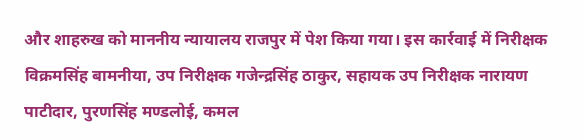और शाहरुख को माननीय न्यायालय राजपुर में पेश किया गया। इस कार्रवाई में निरीक्षक विक्रमसिंह बामनीया, उप निरीक्षक गजेन्द्रसिंह ठाकुर, सहायक उप निरीक्षक नारायण पाटीदार, पुरणसिंह मण्डलोई, कमल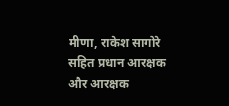मीणा, राकेश सागोरे सहित प्रधान आरक्षक और आरक्षक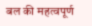बल की महत्वपूर्ण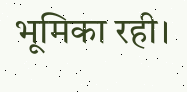भूमिका रही।